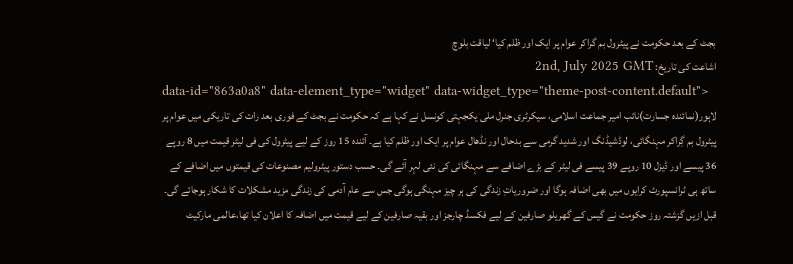بجٹ کے بعد حکومت نے پیٹرول بم گراکر عوام پر ایک اور ظلم کیا‘ لیاقت بلوچ
اشاعت کی تاریخ: 2nd, July 2025 GMT
data-id="863a0a8" data-element_type="widget" data-widget_type="theme-post-content.default">
لاہور(نمائندہ جسارت)نائب امیر جماعت اسلامی، سیکرٹری جنرل ملی یکجہتی کونسل نے کہا ہے کہ حکومت نے بجٹ کے فوری بعد رات کی تاریکی میں عوام پر پیٹرول بم گِراکر مہنگائی، لوڈشیڈنگ اور شدید گرمی سے بدحال اور نڈھال عوام پر ایک اور ظلم کیا ہے۔ آئندہ 15 روز کے لیے پیٹرول کی فی لیٹر قیمت میں 8 روپے 36 پیسے اور ڈیزل 10 روپے 39 پیسے فی لیٹر کے بڑے اضافے سے مہنگائی کی نئی لہر آئے گی۔ حسب دستور پیٹرولیم مصنوعات کی قیمتوں میں اضافے کے ساتھ ہی ٹرانسپورٹ کرایوں میں بھی اضافہ ہوگا اور ضروریاتِ زندگی کی ہر چیز مہنگی ہوگی جس سے عام آدمی کی زندگی مزید مشکلات کا شکار ہوجائے گی۔ قبل ازیں گزشتہ روز حکومت نے گیس کے گھریلو صارفین کے لیے فکسڈ چارجز اور بقیہ صارفین کے لیے قیمت میں اضافہ کا اعلان کیا تھا،عالمی مارکیٹ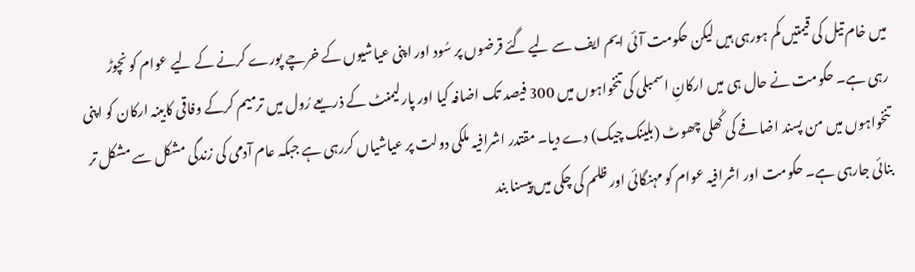میں خام تیل کی قیمتیں کم ہورہی ہیں لیکن حکومت آئی ایم ایف سے لیے گئے قرضوں پر سُود اور اپنی عیاشیوں کے خرچے پورے کرنے کے لیے عوام کو نچوڑ رہی ہے۔ حکومت نے حال ہی میں ارکانِ اسمبلی کی تنخواہوں میں 300 فیصد تک اضافہ کیا اور پارلیمنٹ کے ذریعے رُول میں ترمیم کرکے وفاقی کابینہ ارکان کو اپنی تنخواہوں میں من پسند اضافے کی کُھلی چھوٹ (بلینک چیک) دے دیا۔ مقتدر اشرافیہ ملکی دولت پر عیاشیاں کررہی ہے جبکہ عام آدمی کی زندگی مشکل سے مشکل تر بنائی جارہی ہے۔ حکومت اور اشرافیہ عوام کو مہنگائی اور ظلم کی چکی میں پیسنا بند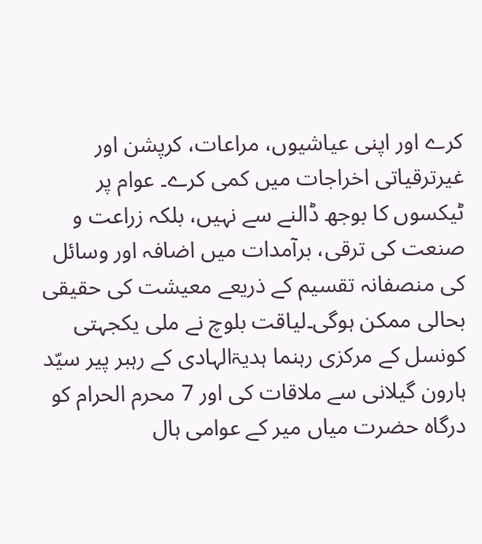کرے اور اپنی عیاشیوں، مراعات، کرپشن اور غیرترقیاتی اخراجات میں کمی کرے۔ عوام پر ٹیکسوں کا بوجھ ڈالنے سے نہیں، بلکہ زراعت و صنعت کی ترقی، برآمدات میں اضافہ اور وسائل کی منصفانہ تقسیم کے ذریعے معیشت کی حقیقی بحالی ممکن ہوگی۔لیاقت بلوچ نے ملی یکجہتی کونسل کے مرکزی رہنما ہدیۃالہادی کے رہبر پیر سیّد ہارون گیلانی سے ملاقات کی اور 7 محرم الحرام کو درگاہ حضرت میاں میر کے عوامی ہال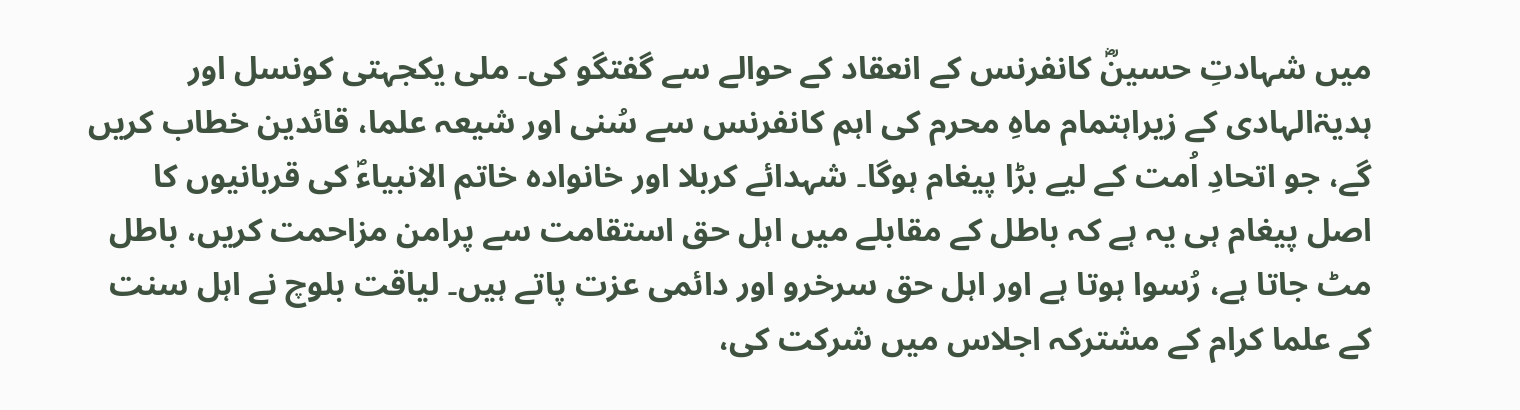میں شہادتِ حسینؓ کانفرنس کے انعقاد کے حوالے سے گفتگو کی۔ ملی یکجہتی کونسل اور ہدیۃالہادی کے زیراہتمام ماہِ محرم کی اہم کانفرنس سے سُنی اور شیعہ علما، قائدین خطاب کریں گے، جو اتحادِ اُمت کے لیے بڑا پیغام ہوگا۔ شہدائے کربلا اور خانوادہ خاتم الانبیاءؐ کی قربانیوں کا اصل پیغام ہی یہ ہے کہ باطل کے مقابلے میں اہل حق استقامت سے پرامن مزاحمت کریں، باطل مٹ جاتا ہے، رُسوا ہوتا ہے اور اہل حق سرخرو اور دائمی عزت پاتے ہیں۔ لیاقت بلوچ نے اہل سنت کے علما کرام کے مشترکہ اجلاس میں شرکت کی،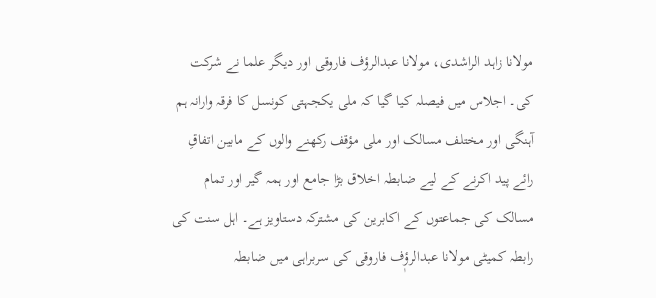مولانا زاہد الراشدی، مولانا عبدالرؤف فاروقی اور دیگر علما نے شرکت کی۔ اجلاس میں فیصلہ کیا گیا کہ ملی یکجہتی کونسل کا فرقہ وارانہ ہم آہنگی اور مختلف مسالک اور ملی مؤقف رکھنے والوں کے مابین اتفاقِ رائے پید اکرنے کے لیے ضابطہ اخلاق بڑا جامع اور ہمہ گیر اور تمام مسالک کی جماعتوں کے اکابرین کی مشترکہ دستاویز ہے۔ اہل سنت کی رابطہ کمیٹی مولانا عبدالرؤٖف فاروقی کی سربراہی میں ضابطہ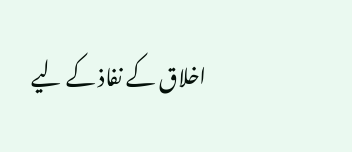اخلاق کے نفاذ کے لیے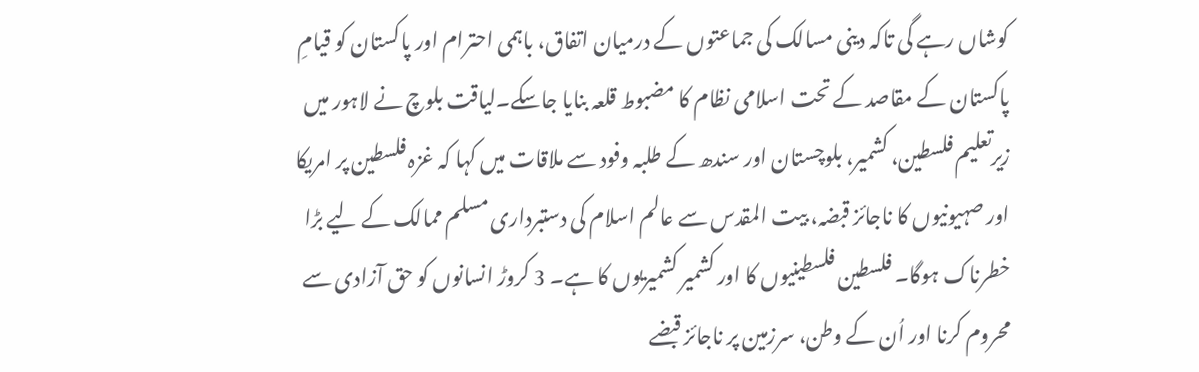کوشاں رہے گی تاکہ دینی مسالک کی جماعتوں کے درمیان اتفاق، باہمی احترام اور پاکستان کو قیامِ پاکستان کے مقاصد کے تحت اسلامی نظام کا مضبوط قلعہ بنایا جاسکے۔لیاقت بلوچ نے لاہور میں زیرتعلیم فلسطین، کشمیر، بلوچستان اور سندھ کے طلبہ وفود سے ملاقات میں کہا کہ غزہ فلسطین پر امریکا اور صہیونیوں کا ناجائز قبضہ، بیت المقدس سے عالم اسلام کی دستبرداری مسلم ممالک کے لیے بڑا خطرناک ہوگا۔ فلسطین فلسطینیوں کا اور کشمیر کشمیریوں کا ہے۔ 3 کروڑ انسانوں کو حق آزادی سے محروم کرنا اور اُن کے وطن، سرزمین پر ناجائز قبضے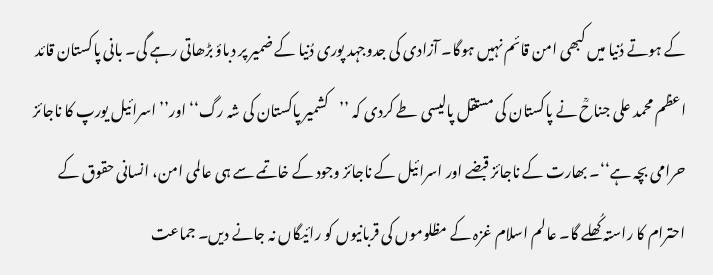کے ہوتے دُنیا میں کبھی امن قائم نہیں ہوگا۔ آزادی کی جدوجہد پوری دُنیا کے ضمیر پر دباؤ بڑھاتی رہے گی۔ بانی پاکستان قائد اعظم محمد علی جناحؒ نے پاکستان کی مستقل پالیسی طے کردی کہ ’’کشمیر پاکستان کی شہ رگ‘‘ اور’’اسرائیل یورپ کا ناجائز حرامی بچہ ہے‘‘۔ بھارت کے ناجائز قبضے اور اسرائیل کے ناجائز وجود کے خاتمے سے ہی عالمی امن، انسانی حقوق کے احترام کا راستہ کُھلے گا۔ عالم اسلام غزہ کے مظلوموں کی قربانیوں کو رائیگاں نہ جانے دیں۔ جماعت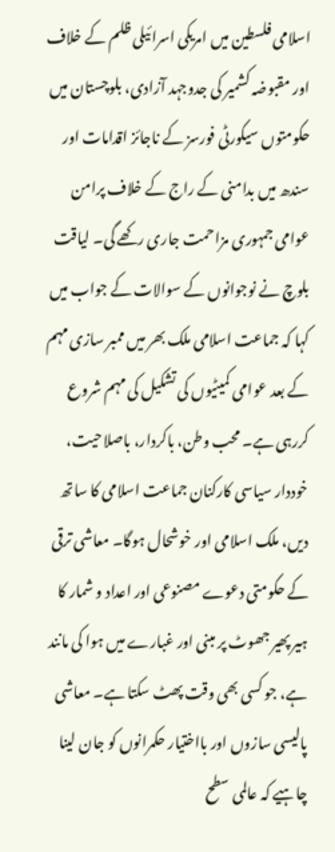اسلامی فلسطین میں امریکی اسرائیلی ظلم کے خلاف اور مقبوضہ کشمیر کی جدوجہد آزادی، بلوچستان میں حکومتوں سیکورٹی فورسز کے ناجائز اقدامات اور سندھ میں بدامنی کے راج کے خلاف پرامن عوامی جمہوری مزاحمت جاری رکھے گی۔ لیاقت بلوچ نے نوجوانوں کے سوالات کے جواب میں کہا کہ جماعت اسلامی ملک بھر میں ممبر سازی مہم کے بعد عوامی کمیٹیوں کی تشکیل کی مہم شروع کررہی ہے۔ محب وطن، باکردار، باصلاحیت، خوددار سیاسی کارکنان جماعت اسلامی کا ساتھ دیں، ملک اسلامی اور خوشحال ہوگا۔ معاشی ترقی کے حکومتی دعوے مصنوعی اور اعداد و شمار کا ہیر پھیر جھوٹ پر مبنی اور غبارے میں ہوا کی مانند ہے، جو کسی بھی وقت پھٹ سکتا ہے۔ معاشی پالیسی سازوں اور بااختیار حکمرانوں کو جان لینا چاہیے کہ عالمی سطح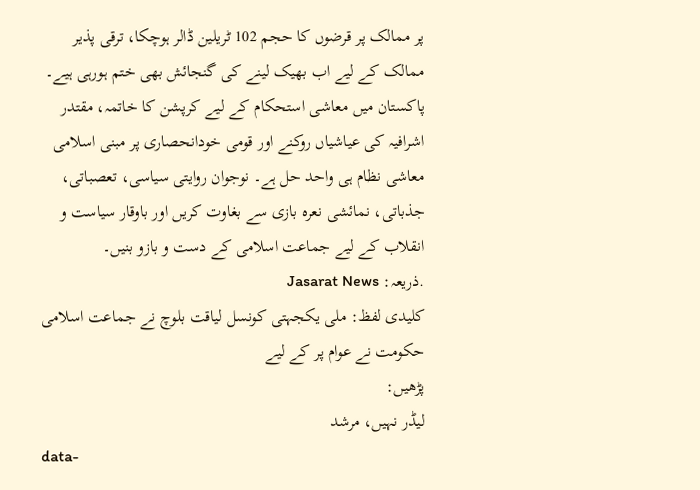پر ممالک پر قرضوں کا حجم 102 ٹریلین ڈالر ہوچکا، ترقی پذیر ممالک کے لیے اب بھیک لینے کی گنجائش بھی ختم ہورہی ہیے۔ پاکستان میں معاشی استحکام کے لیے کرپشن کا خاتمہ، مقتدر اشرافیہ کی عیاشیاں روکنے اور قومی خودانحصاری پر مبنی اسلامی معاشی نظام ہی واحد حل ہے۔ نوجوان روایتی سیاسی، تعصباتی، جذباتی، نمائشی نعرہ بازی سے بغاوت کریں اور باوقار سیاست و انقلاب کے لیے جماعت اسلامی کے دست و بازو بنیں۔
.ذریعہ: Jasarat News
کلیدی لفظ: ملی یکجہتی کونسل لیاقت بلوچ نے جماعت اسلامی حکومت نے عوام پر کے لیے
پڑھیں:
لیڈر نہیں، مرشد
data-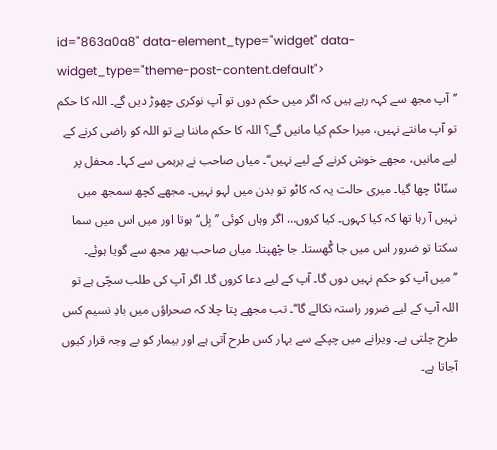id="863a0a8" data-element_type="widget" data-widget_type="theme-post-content.default">
’’آپ مجھ سے کہہ رہے ہیں کہ اگر میں حکم دوں تو آپ نوکری چھوڑ دیں گے۔ اللہ کا حکم تو آپ مانتے نہیں، میرا حکم کیا مانیں گے؟ اللہ کا حکم ماننا ہے تو اللہ کو راضی کرنے کے لیے مانیں، مجھے خوش کرنے کے لیے نہیں‘‘۔ میاں صاحب نے برہمی سے کہا۔ محفل پر سنّاٹا چھا گیا۔ میری حالت یہ کہ کاٹو تو بدن میں لہو نہیں۔ مجھے کچھ سمجھ میں نہیں آ رہا تھا کہ کیا کہوں۔ کیا کروں… اگر وہاں کوئی ’’بِل‘‘ ہوتا اور میں اس میں سما سکتا تو ضرور اس میں جا گْھستا۔ جا چْھپتا۔ میاں صاحب پھر مجھ سے گویا ہوئے۔ ’’میں آپ کو حکم نہیں دوں گا۔ آپ کے لیے دعا کروں گا۔ اگر آپ کی طلب سچّی ہے تو اللہ آپ کے لیے ضرور راستہ نکالے گا‘‘۔ تب مجھے پتا چلا کہ صحراؤں میں بادِ نسیم کس طرح چلتی ہے۔ ویرانے میں چپکے سے بہار کس طرح آتی ہے اور بیمار کو بے وجہ قرار کیوں آجاتا ہے۔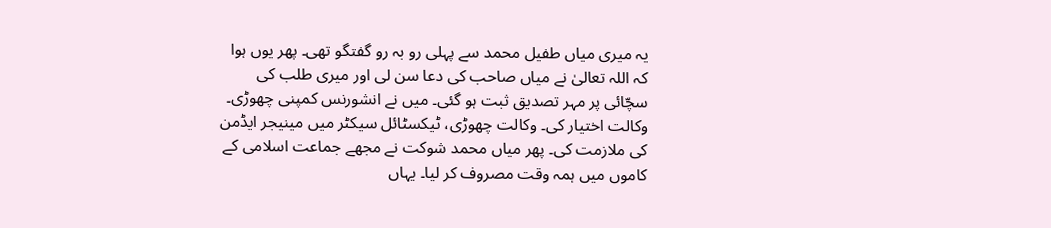یہ میری میاں طفیل محمد سے پہلی رو بہ رو گفتگو تھی۔ پھر یوں ہوا کہ اللہ تعالیٰ نے میاں صاحب کی دعا سن لی اور میری طلب کی سچّائی پر مہر تصدیق ثبت ہو گئی۔ میں نے انشورنس کمپنی چھوڑی۔ وکالت اختیار کی۔ وکالت چھوڑی، ٹیکسٹائل سیکٹر میں مینیجر ایڈمن کی ملازمت کی۔ پھر میاں محمد شوکت نے مجھے جماعت اسلامی کے کاموں میں ہمہ وقت مصروف کر لیا۔ یہاں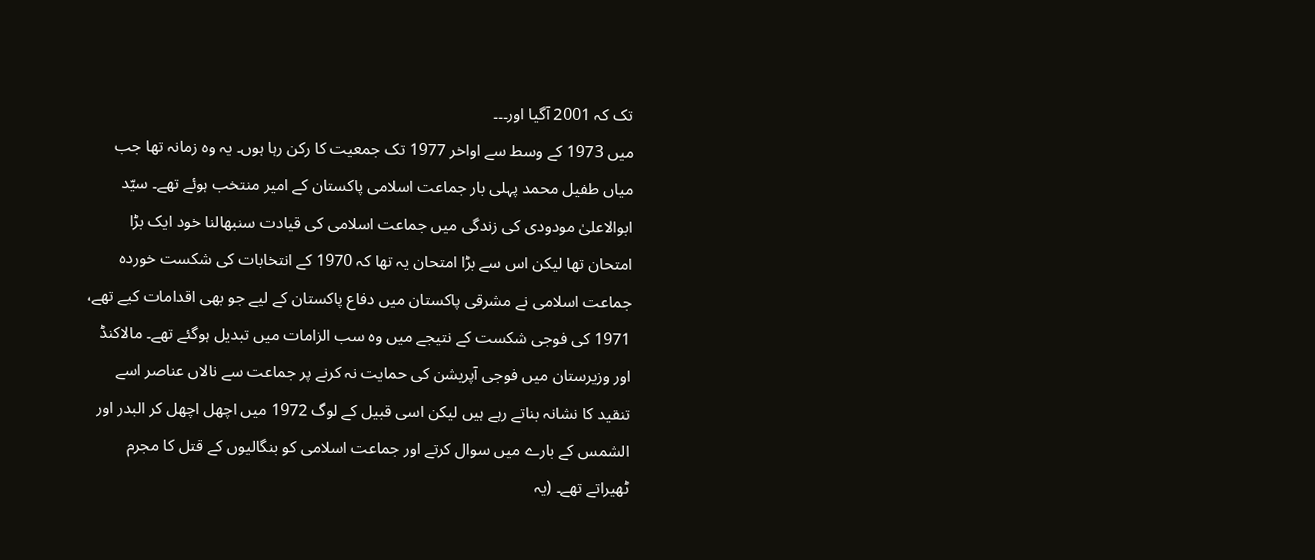تک کہ 2001 آگیا اور۔۔۔
میں 1973 کے وسط سے اواخر 1977 تک جمعیت کا رکن رہا ہوں۔ یہ وہ زمانہ تھا جب میاں طفیل محمد پہلی بار جماعت اسلامی پاکستان کے امیر منتخب ہوئے تھے۔ سیّد ابوالاعلیٰ مودودی کی زندگی میں جماعت اسلامی کی قیادت سنبھالنا خود ایک بڑا امتحان تھا لیکن اس سے بڑا امتحان یہ تھا کہ 1970 کے انتخابات کی شکست خوردہ جماعت اسلامی نے مشرقی پاکستان میں دفاع پاکستان کے لیے جو بھی اقدامات کیے تھے، 1971 کی فوجی شکست کے نتیجے میں وہ سب الزامات میں تبدیل ہوگئے تھے۔ مالاکنڈ اور وزیرستان میں فوجی آپریشن کی حمایت نہ کرنے پر جماعت سے نالاں عناصر اسے تنقید کا نشانہ بناتے رہے ہیں لیکن اسی قبیل کے لوگ 1972 میں اچھل اچھل کر البدر اور الشمس کے بارے میں سوال کرتے اور جماعت اسلامی کو بنگالیوں کے قتل کا مجرم ٹھیراتے تھے۔ (یہ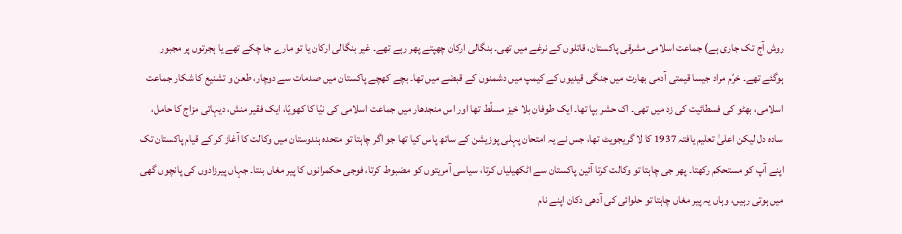روش آج تک جاری ہے) جماعت اسلامی مشرقی پاکستان، قاتلوں کے نرغے میں تھی۔ بنگالی ارکان چھپتے پھر رہے تھے۔ غیر بنگالی ارکان یا تو مارے جا چکے تھے یا ہجرتوں پر مجبور ہوگئے تھے۔ خرّم مراد جیسا قیمتی آدمی بھارت میں جنگی قیدیوں کے کیمپ میں دشمنوں کے قبضے میں تھا۔ بچے کھچے پاکستان میں صدمات سے دوچار، طعن و تشنیع کا شکار جماعت اسلامی، بھٹو کی فسطائیت کی زد میں تھی۔ اک حشر بپا تھا۔ ایک طوفان بلا خیز مسلّط تھا اور اس منجدھار میں جماعت اسلامی کی نیّا کا کھویّا، ایک فقیر منش، دیہاتی مزاج کا حامل، سادہ دل لیکن اعلیٰ تعلیم یافتہ 1937 کا لا گریجویٹ تھا، جس نے یہ امتحان پہلی پوزیشن کے ساتھ پاس کیا تھا جو اگر چاہتا تو متحدہ ہندوستان میں وکالت کا آغاز کر کے قیام پاکستان تک اپنے آپ کو مستحکم رکھتا۔ پھر جی چاہتا تو وکالت کرتا آئین پاکستان سے اٹکھیلیاں کرتا، سیاسی آمریتوں کو مضبوط کرتا، فوجی حکمرانوں کا پیر مغاں بنتا۔ جہاں پیرزادوں کی پانچوں گھی میں ہوتی رہیں، وہاں یہ پیر مغاں چاہتا تو حلوائی کی آدھی دکان اپنے نام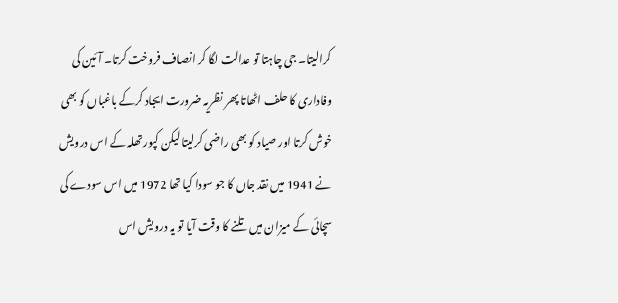کرالیتا۔ جی چاہتا تو عدالت لگا کر انصاف فروخت کرتا۔ آئین کی وفاداری کا حلف اٹھاتا پھر نظریہ ضرورت ایجاد کرکے باغباں کو بھی خوش کرتا اور صیاد کو بھی راضی کرلیتا لیکن کپور تھلہ کے اس درویش نے 1941 میں نقد جاں کا جو سودا کیا تھا 1972 میں اس سودے کی سچائی کے میزان میں تلنے کا وقت آیا تو یہ درویش اس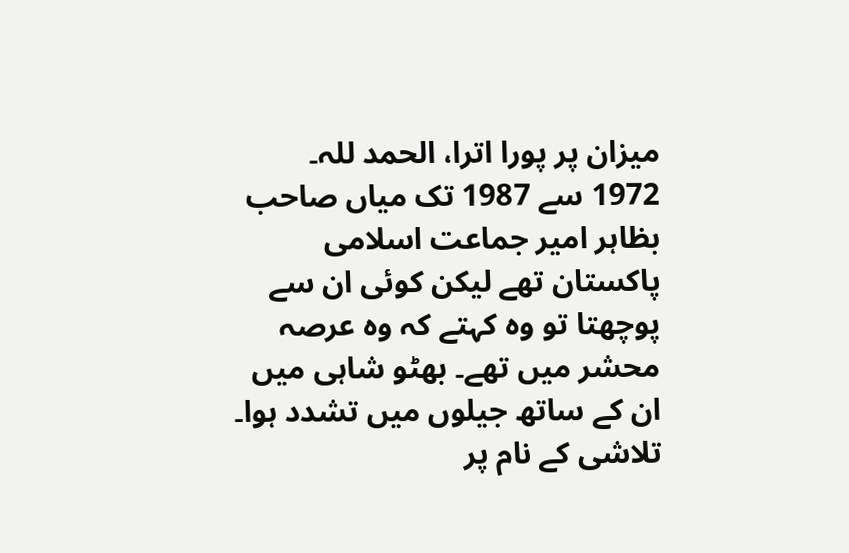میزان پر پورا اترا، الحمد للہ۔
1972 سے 1987 تک میاں صاحب بظاہر امیر جماعت اسلامی پاکستان تھے لیکن کوئی ان سے پوچھتا تو وہ کہتے کہ وہ عرصہ محشر میں تھے۔ بھٹو شاہی میں ان کے ساتھ جیلوں میں تشدد ہوا۔ تلاشی کے نام پر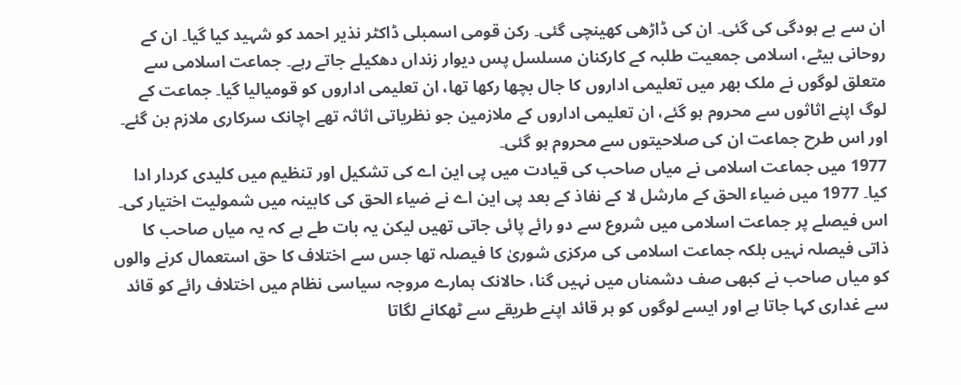ان سے بے ہودگی کی گئی۔ ان کی ڈاڑھی کھینچی گئی۔ رکن قومی اسمبلی ڈاکٹر نذیر احمد کو شہید کیا گیا۔ ان کے روحانی بیٹے، اسلامی جمعیت طلبہ کے کارکنان مسلسل پس دیوار زنداں دھکیلے جاتے رہے۔ جماعت اسلامی سے متعلق لوگوں نے ملک بھر میں تعلیمی اداروں کا جال بچھا رکھا تھا، ان تعلیمی اداروں کو قومیالیا گیا۔ جماعت کے لوگ اپنے اثاثوں سے محروم ہو گئے، ان تعلیمی اداروں کے ملازمین جو نظریاتی اثاثہ تھے اچانک سرکاری ملازم بن گئے۔ اور اس طرح جماعت ان کی صلاحیتوں سے محروم ہو گئی۔
1977 میں جماعت اسلامی نے میاں صاحب کی قیادت میں پی این اے کی تشکیل اور تنظیم میں کلیدی کردار ادا کیا۔ 1977 میں ضیاء الحق کے مارشل لا کے نفاذ کے بعد پی این اے نے ضیاء الحق کی کابینہ میں شمولیت اختیار کی۔ اس فیصلے پر جماعت اسلامی میں شروع سے دو رائے پائی جاتی تھیں لیکن یہ بات طے ہے کہ یہ میاں صاحب کا ذاتی فیصلہ نہیں بلکہ جماعت اسلامی کی مرکزی شوریٰ کا فیصلہ تھا جس سے اختلاف کا حق استعمال کرنے والوں کو میاں صاحب نے کبھی صف دشمناں میں نہیں گنا، حالانک ہمارے مروجہ سیاسی نظام میں اختلاف رائے کو قائد سے غداری کہا جاتا ہے اور ایسے لوگوں کو ہر قائد اپنے طریقے سے ٹھکانے لگاتا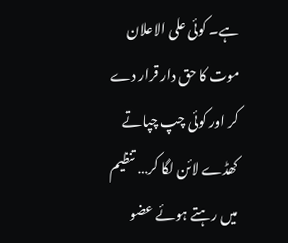ہے۔ کوئی علی الاعلان موت کا حق دار قرار دے کر اور کوئی چپ چپاتے کھڈے لائن لگا کر… تنظیم میں رہتے ہوئے عضو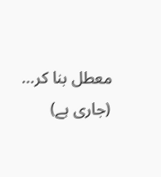معطل بنا کر…
(جاری ہے)